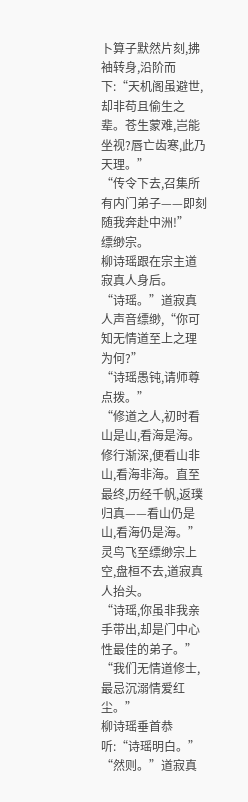卜算子默然片刻,拂袖转身,沿阶而下:“天机阁虽避世,却非苟且偷生之辈。苍生蒙难,岂能坐视?唇亡齿寒,此乃天理。”
“传令下去,召集所有内门弟子——即刻随我奔赴中洲!”
缥缈宗。
柳诗瑶跟在宗主道寂真人身后。
“诗瑶。”道寂真人声音缥缈,“你可知无情道至上之理为何?”
“诗瑶愚钝,请师尊点拨。”
“修道之人,初时看山是山,看海是海。修行渐深,便看山非山,看海非海。直至最终,历经千帆,返璞归真——看山仍是山,看海仍是海。”
灵鸟飞至缥缈宗上空,盘桓不去,道寂真人抬头。
“诗瑶,你虽非我亲手带出,却是门中心性最佳的弟子。”
“我们无情道修士,最忌沉溺情爱红尘。”
柳诗瑶垂首恭听:“诗瑶明白。”
“然则。”道寂真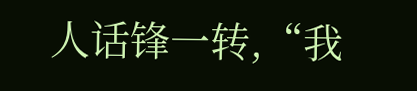人话锋一转,“我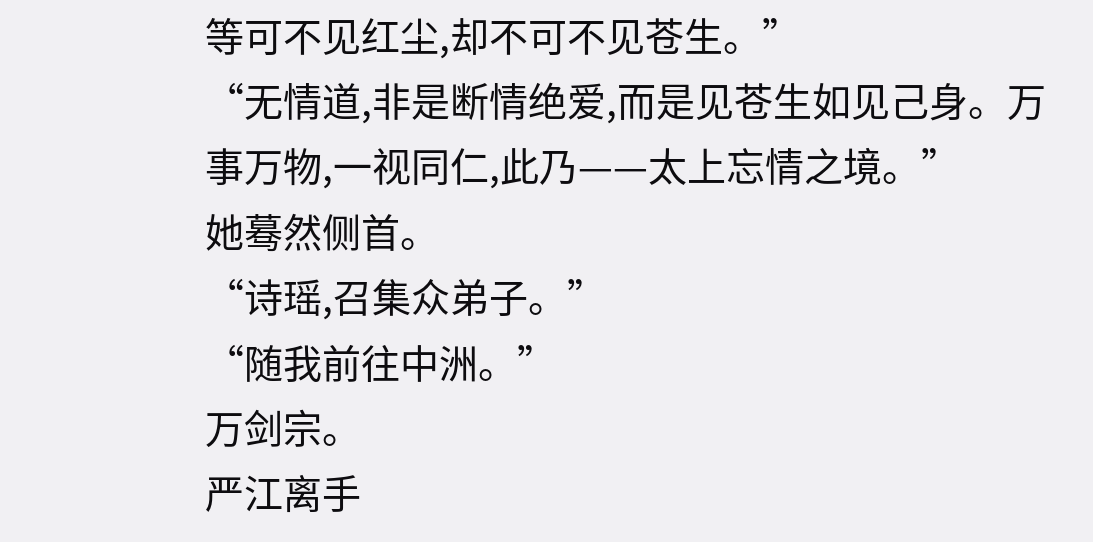等可不见红尘,却不可不见苍生。”
“无情道,非是断情绝爱,而是见苍生如见己身。万事万物,一视同仁,此乃——太上忘情之境。”
她蓦然侧首。
“诗瑶,召集众弟子。”
“随我前往中洲。”
万剑宗。
严江离手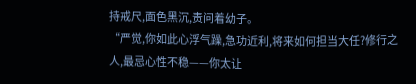持戒尺,面色黑沉,责问着幼子。
“严觉,你如此心浮气躁,急功近利,将来如何担当大任?修行之人,最忌心性不稳——你太让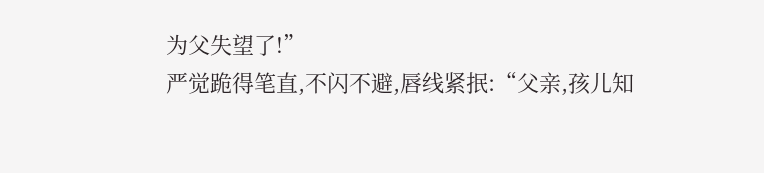为父失望了!”
严觉跪得笔直,不闪不避,唇线紧抿:“父亲,孩儿知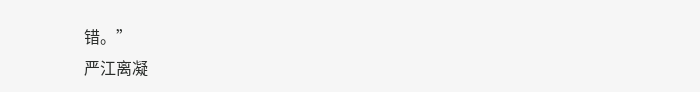错。”
严江离凝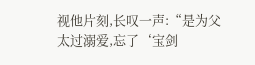视他片刻,长叹一声:“是为父太过溺爱,忘了‘宝剑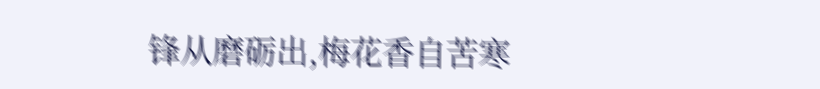锋从磨砺出,梅花香自苦寒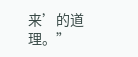来’的道理。”